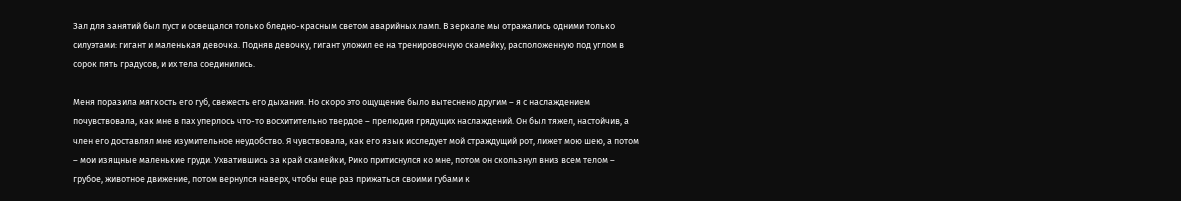Зал для занятий был пуст и освещался только бледно-красным светом аварийных ламп. В зеркале мы отражались одними только силуэтами: гигант и маленькая девочка. Подняв девочку, гигант уложил ее на тренировочную скамейку, расположенную под углом в сорок пять градусов, и их тела соединились.

Меня поразила мягкость его губ, свежесть его дыхания. Но скоро это ощущение было вытеснено другим – я с наслаждением почувствовала, как мне в пах уперлось что-то восхитительно твердое – прелюдия грядущих наслаждений. Он был тяжел, настойчив, а член его доставлял мне изумительное неудобство. Я чувствовала, как его язык исследует мой страждущий рот, лижет мою шею, а потом – мои изящные маленькие груди. Ухватившись за край скамейки, Рико притиснулся ко мне, потом он скользнул вниз всем телом – грубое, животное движение, потом вернулся наверх, чтобы еще раз прижаться своими губами к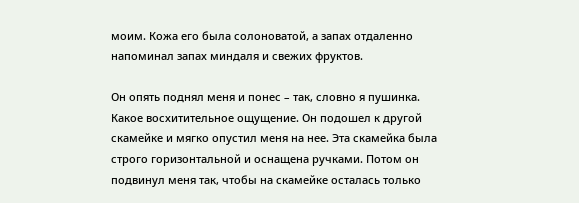моим. Кожа его была солоноватой, а запах отдаленно напоминал запах миндаля и свежих фруктов.

Он опять поднял меня и понес – так, словно я пушинка. Какое восхитительное ощущение. Он подошел к другой скамейке и мягко опустил меня на нее. Эта скамейка была строго горизонтальной и оснащена ручками. Потом он подвинул меня так, чтобы на скамейке осталась только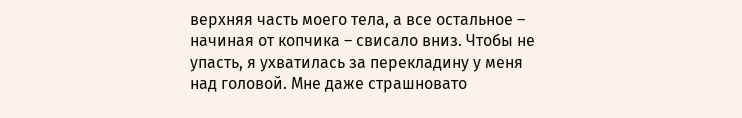верхняя часть моего тела, а все остальное – начиная от копчика – свисало вниз. Чтобы не упасть, я ухватилась за перекладину у меня над головой. Мне даже страшновато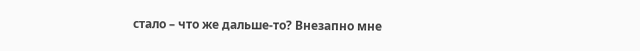стало – что же дальше-то? Внезапно мне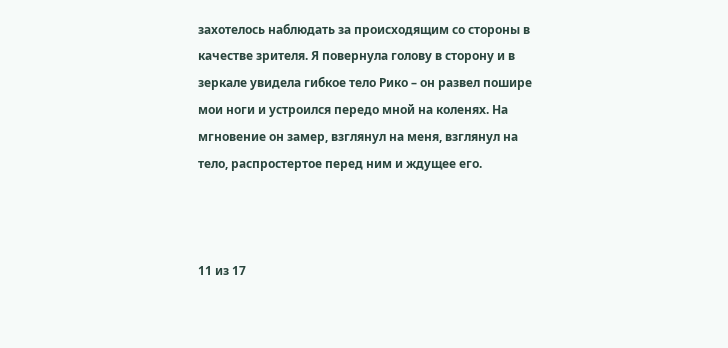захотелось наблюдать за происходящим со стороны в качестве зрителя. Я повернула голову в сторону и в зеркале увидела гибкое тело Рико – он развел пошире мои ноги и устроился передо мной на коленях. На мгновение он замер, взглянул на меня, взглянул на тело, распростертое перед ним и ждущее его.



11 из 17